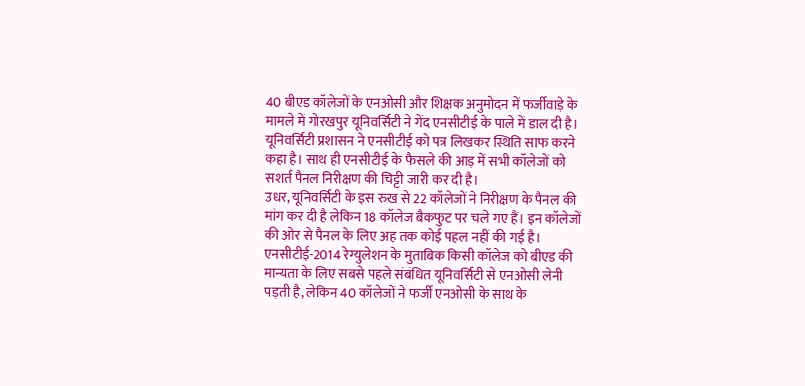40 बीएड कॉलेजों के एनओसी और शिक्षक अनुमोदन में फर्जीवाड़े के मामले में गोरखपुर यूनिवर्सिटी ने गेंद एनसीटीई के पाले में डाल दी है। यूनिवर्सिटी प्रशासन ने एनसीटीई को पत्र लिखकर स्थिति साफ करने कहा है। साथ ही एनसीटीई के फैसले की आड़ में सभी कॉलेजों को सशर्त पैनल निरीक्षण की चिट्टी जारी कर दी है।
उधर, यूनिवर्सिटी के इस रुख से 22 कॉलेजों ने निरीक्षण के पैनल की मांग कर दी है लेकिन 18 कॉलेज बैकफुट पर चले गए हैं। इन कॉलेजों की ओर से पैनल के लिए अह तक कोई पहल नहीं की गई है।
एनसीटीई-2014 रेग्युलेशन के मुताबिक किसी कॉलेज को बीएड की मान्यता के लिए सबसे पहले संबंधित यूनिवर्सिटी से एनओसी लेनी पड़ती है, लेकिन 40 कॉलेजों ने फर्जी एनओसी के साथ के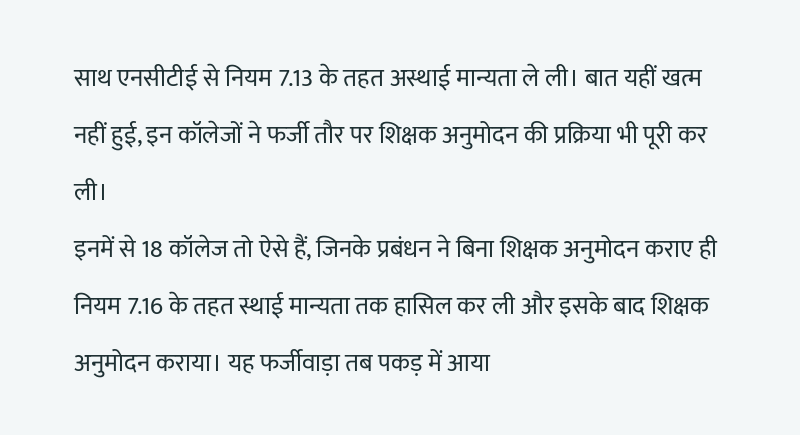साथ एनसीटीई से नियम 7.13 के तहत अस्थाई मान्यता ले ली। बात यहीं खत्म नहीं हुई, इन कॉलेजों ने फर्जी तौर पर शिक्षक अनुमोदन की प्रक्रिया भी पूरी कर ली।
इनमें से 18 कॉलेज तो ऐसे हैं, जिनके प्रबंधन ने बिना शिक्षक अनुमोदन कराए ही नियम 7.16 के तहत स्थाई मान्यता तक हासिल कर ली और इसके बाद शिक्षक अनुमोदन कराया। यह फर्जीवाड़ा तब पकड़ में आया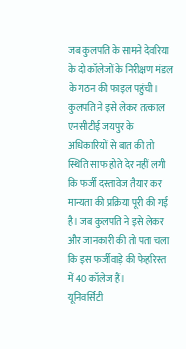जब कुलपति के सामने देवरिया के दो कॉलेजों के निरीक्षण मंडल के गठन की फाइल पहुंची।
कुलपति ने इसे लेकर तत्काल एनसीटीई जयपुर के अधिकारियों से बात की तो स्थिति साफ होते देर नहीं लगी कि फर्जी दस्तावेज तैयार कर मान्यता की प्रक्रिया पूरी की गई है। जब कुलपति ने इसे लेकर और जानकारी की तो पता चला कि इस फर्जीवाड़े की फेहरिस्त में 40 कॉलेज हैं।
यूनिवर्सिटी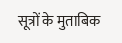सूत्रों के मुताबिक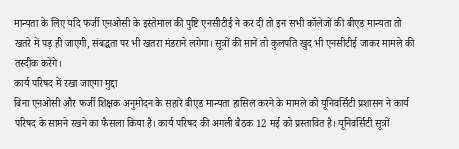मान्यता के लिए यदि फर्जी एनओसी के इस्तेमाल की पुष्टि एनसीटीई ने कर दी तो इन सभी कॉलेजों की बीएड मान्यता तो खतरे में पड़ ही जाएगी, संबद्धता पर भी खतरा मंडराने लगेगा। सूत्रों की मानें तो कुलपति खुद भी एनसीटीई जाकर मामले की तस्दीक करेंगे।
कार्य परिषद में रखा जाएगा मुद्दा
बिना एनओसी और फर्जी शिक्षक अनुमोदन के सहारे बीएड मान्यता हासिल करने के मामले को यूनिवर्सिटी प्रशासन ने कार्य परिषद के सामने रखने का फैसला किया है। कार्य परिषद की अगली बैठक 12 मई को प्रस्तावित है। यूनिवर्सिटी सूत्रों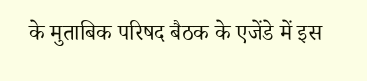के मुताबिक परिषद बैठक के एजेंडे में इस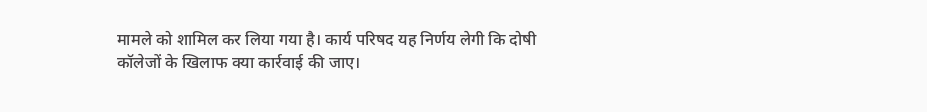मामले को शामिल कर लिया गया है। कार्य परिषद यह निर्णय लेगी कि दोषी कॉलेजों के खिलाफ क्या कार्रवाई की जाए।